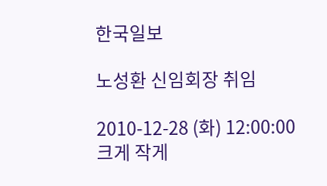한국일보

노성환 신임회장 취임

2010-12-28 (화) 12:00:00
크게 작게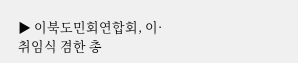▶ 이북도민회연합회, 이·취임식 겸한 총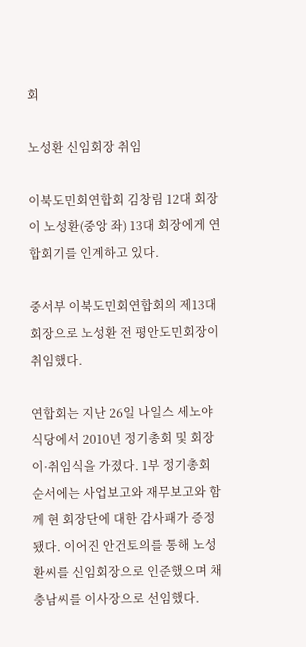회

노성환 신임회장 취임

이북도민회연합회 김창림 12대 회장이 노성환(중앙 좌) 13대 회장에게 연합회기를 인계하고 있다.

중서부 이북도민회연합회의 제13대 회장으로 노성환 전 평안도민회장이 취임했다.

연합회는 지난 26일 나일스 세노야식당에서 2010년 정기총회 및 회장 이·취임식을 가졌다. 1부 정기총회 순서에는 사업보고와 재무보고와 함께 현 회장단에 대한 감사패가 증정됐다. 이어진 안건토의를 통해 노성환씨를 신임회장으로 인준했으며 채충남씨를 이사장으로 선임했다.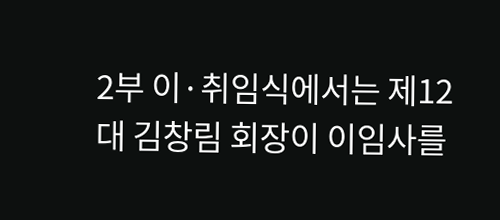2부 이·취임식에서는 제12대 김창림 회장이 이임사를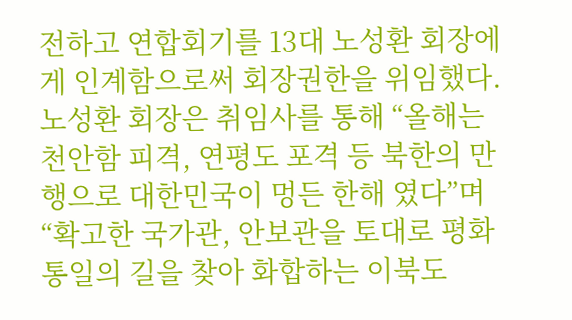전하고 연합회기를 13대 노성환 회장에게 인계함으로써 회장권한을 위임했다. 노성환 회장은 취임사를 통해 “올해는 천안함 피격, 연평도 포격 등 북한의 만행으로 대한민국이 멍든 한해 였다”며 “확고한 국가관, 안보관을 토대로 평화통일의 길을 찾아 화합하는 이북도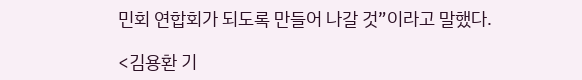민회 연합회가 되도록 만들어 나갈 것”이라고 말했다.

<김용환 기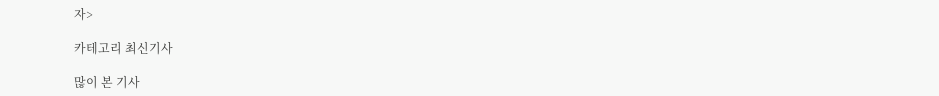자>

카테고리 최신기사

많이 본 기사